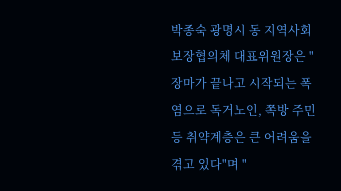박종숙 광명시 동 지역사회보장협의체 대표위원장은 "장마가 끝나고 시작되는 폭염으로 독거노인, 쪽방 주민 등 취약계층은 큰 어려움을 겪고 있다"며 "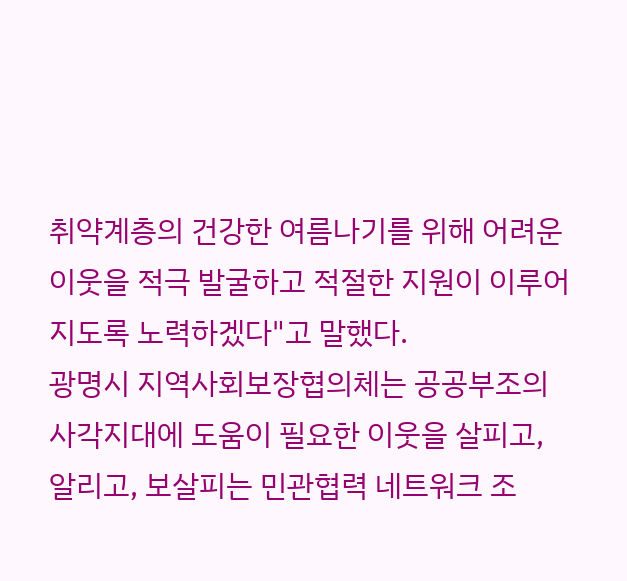취약계층의 건강한 여름나기를 위해 어려운 이웃을 적극 발굴하고 적절한 지원이 이루어지도록 노력하겠다"고 말했다.
광명시 지역사회보장협의체는 공공부조의 사각지대에 도움이 필요한 이웃을 살피고, 알리고, 보살피는 민관협력 네트워크 조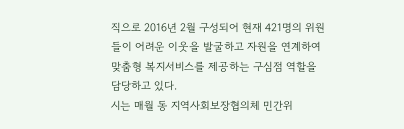직으로 2016년 2월 구성되어 현재 421명의 위원들이 어려운 이웃을 발굴하고 자원을 연계하여 맞춤형 복지서비스를 제공하는 구심점 역할을 담당하고 있다.
시는 매월 동 지역사회보장협의체 민간위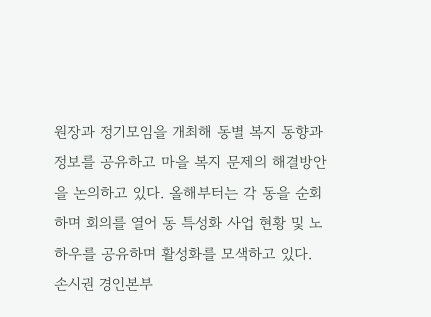원장과 정기모임을 개최해 동별 복지 동향과 정보를 공유하고 마을 복지 문제의 해결방안을 논의하고 있다. 올해부터는 각 동을 순회하며 회의를 열어 동 특성화 사업 현황 및 노하우를 공유하며 활성화를 모색하고 있다.
손시권 경인본부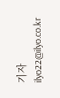기자 ilyo22@ilyo.co.kr